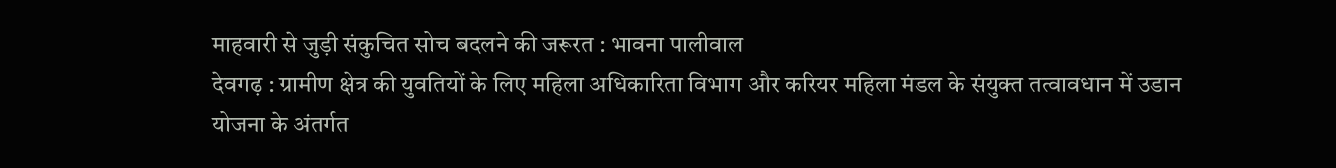माहवारी से जुड़ी संकुचित सोच बदलने की जरूरत : भावना पालीवाल
देवगढ़ : ग्रामीण क्षेत्र की युवतियों के लिए महिला अधिकारिता विभाग और करियर महिला मंडल के संयुक्त तत्वावधान में उडान योजना के अंतर्गत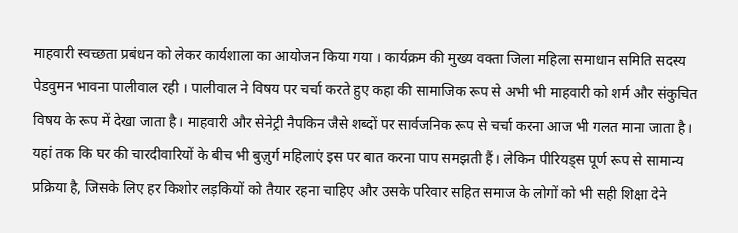माहवारी स्वच्छता प्रबंधन को लेकर कार्यशाला का आयोजन किया गया । कार्यक्रम की मुख्य वक्ता जिला महिला समाधान समिति सदस्य पेडवुमन भावना पालीवाल रही । पालीवाल ने विषय पर चर्चा करते हुए कहा की सामाजिक रूप से अभी भी माहवारी को शर्म और संकुचित विषय के रूप में देखा जाता है। माहवारी और सेनेट्री नैपकिन जैसे शब्दों पर सार्वजनिक रूप से चर्चा करना आज भी गलत माना जाता है। यहां तक कि घर की चारदीवारियों के बीच भी बुज़ुर्ग महिलाएं इस पर बात करना पाप समझती हैं। लेकिन पीरियड्स पूर्ण रूप से सामान्य प्रक्रिया है, जिसके लिए हर किशोर लड़कियों को तैयार रहना चाहिए और उसके परिवार सहित समाज के लोगों को भी सही शिक्षा देने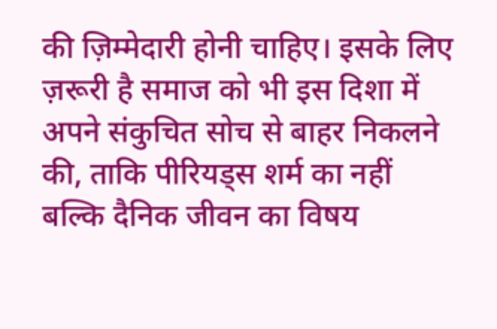की ज़िम्मेदारी होनी चाहिए। इसके लिए ज़रूरी है समाज को भी इस दिशा में अपने संकुचित सोच से बाहर निकलने की, ताकि पीरियड्स शर्म का नहीं बल्कि दैनिक जीवन का विषय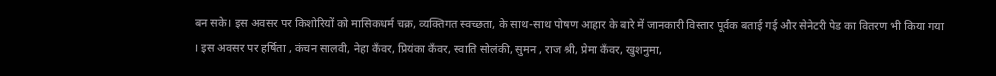बन सके। इस अवसर पर किशोरियों को मासिकधर्म चक्र, व्यक्तिगत स्वच्छता, के साथ-साथ पोषण आहार के बारे में जानकारी विस्तार पूर्वक बताई गई और सेनेटरी पेड का वितरण भी किया गया । इस अवसर पर हर्षिता , कंचन सालवी, नेहा कँवर, प्रियंका कँवर, स्वाति सोलंकी, सुमन , राज श्री, प्रेमा कँवर, खुशनुमा,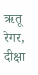ऋतू रेगर, दीक्षा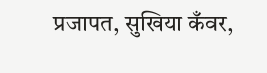प्रजापत, सुखिया कँवर,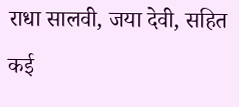राधा सालवी, जया देवी, सहित कई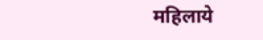महिलाये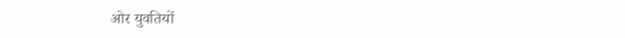ओर युवतियों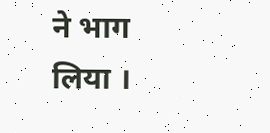ने भाग लिया ।